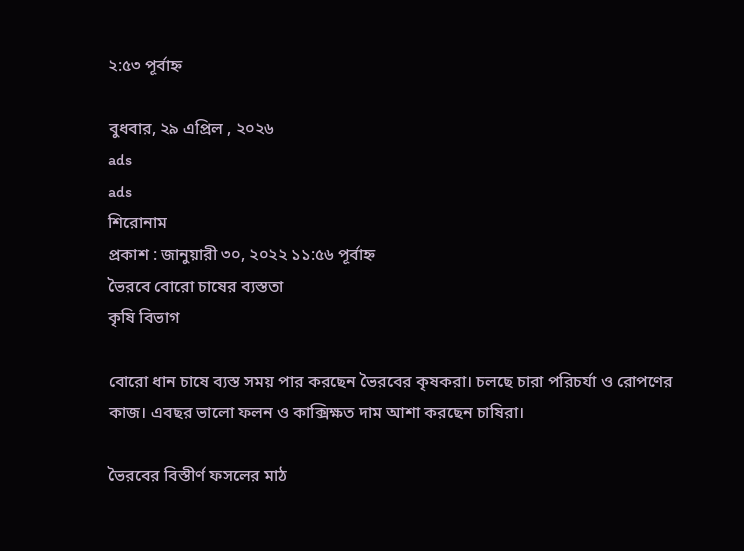২:৫৩ পূর্বাহ্ন

বুধবার, ২৯ এপ্রিল , ২০২৬
ads
ads
শিরোনাম
প্রকাশ : জানুয়ারী ৩০, ২০২২ ১১:৫৬ পূর্বাহ্ন
ভৈরবে বোরো চাষের ব্যস্ততা
কৃষি বিভাগ

বোরো ধান চাষে ব্যস্ত সময় পার করছেন ভৈরবের কৃষকরা। চলছে চারা পরিচর্যা ও রোপণের কাজ। এবছর ভালো ফলন ও কাক্সিক্ষত দাম আশা করছেন চাষিরা।

ভৈরবের বিস্তীর্ণ ফসলের মাঠ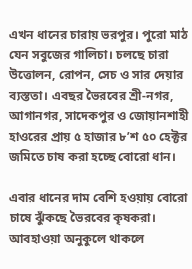এখন ধানের চারায় ভরপুর। পুরো মাঠ যেন সবুজের গালিচা। চলছে চারা উত্তোলন, রোপন, সেচ ও সার দেয়ার ব্যস্ততা। এবছর ভৈরবের শ্রী-নগর, আগানগর, সাদেকপুর ও জোয়ানশাহী হাওরের প্রায় ৫ হাজার ৮’শ ৫০ হেক্টর জমিতে চাষ করা হচ্ছে বোরো ধান।

এবার ধানের দাম বেশি হওয়ায় বোরো চাষে ঝুঁকছে ভৈরবের কৃষকরা। আবহাওয়া অনুকুলে থাকলে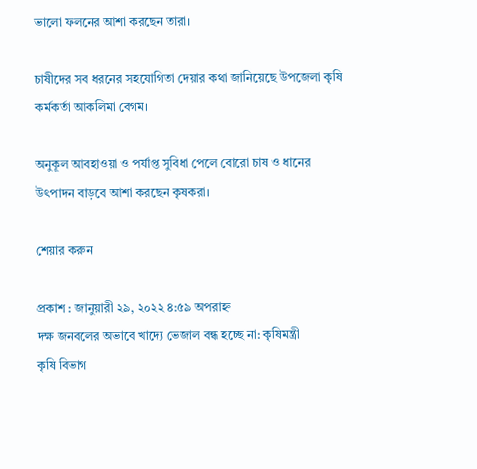ভালো ফলনের আশা করছেন তারা।

চাষীদের সব ধরনের সহযোগিতা দেয়ার কথা জানিয়েছে উপজেলা কৃষি কর্মকর্তা আকলিমা বেগম।

অনুকূল আবহাওয়া ও পর্যাপ্ত সুবিধা পেলে বোরো চাষ ও ধানের উৎপাদন বাড়বে আশা করছেন কৃষকরা।

শেয়ার করুন

প্রকাশ : জানুয়ারী ২৯, ২০২২ ৪:৫৯ অপরাহ্ন
দক্ষ জনবলের অভাবে খাদ্যে ভেজাল বন্ধ হচ্ছে না: কৃষিমন্ত্রী
কৃষি বিভাগ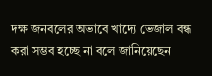দক্ষ জনবলের অভাবে খাদ্যে ভেজাল বন্ধ করা সম্ভব হচ্ছে না বলে জানিয়েছেন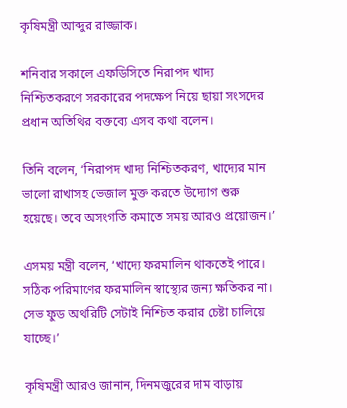কৃষিমন্ত্রী আব্দুর রাজ্জাক।

শনিবার সকালে এফডিসিতে নিরাপদ খাদ্য নিশ্চিতকরণে সরকারের পদক্ষেপ নিয়ে ছায়া সংসদের প্রধান অতিথির বক্তব্যে এসব কথা বলেন।

তিনি বলেন, ‘নিরাপদ খাদ্য নিশ্চিতকরণ, খাদ্যের মান ভালো রাখাসহ ভেজাল মুক্ত করতে উদ্যোগ শুরু হয়েছে। তবে অসংগতি কমাতে সময় আরও প্রয়োজন।’

এসময় মন্ত্রী বলেন, ‘খাদ্যে ফরমালিন থাকতেই পারে। সঠিক পরিমাণের ফরমালিন স্বাস্থ্যের জন্য ক্ষতিকর না। সেভ ফুড অথরিটি সেটাই নিশ্চিত করার চেষ্টা চালিয়ে যাচ্ছে।’

কৃষিমন্ত্রী আরও জানান, দিনমজুরের দাম বাড়ায়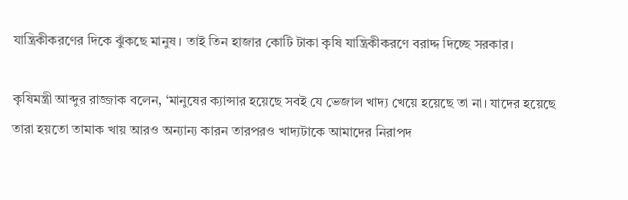যান্ত্রিকীকরণের দিকে ঝুঁকছে মানুষ। তাই তিন হাজার কোটি টাকা কৃষি যান্ত্রিকীকরণে বরাদ্দ দিচ্ছে সরকার।

কৃষিমন্ত্রী আব্দুর রাজ্জাক বলেন, ‘মানুষের ক্যান্সার হয়েছে সবই যে ভেজাল খাদ্য খেয়ে হয়েছে তা না। যাদের হয়েছে তারা হয়তো তামাক খায় আরও অন্যান্য কারন তারপরও খাদ্যটাকে আমাদের নিরাপদ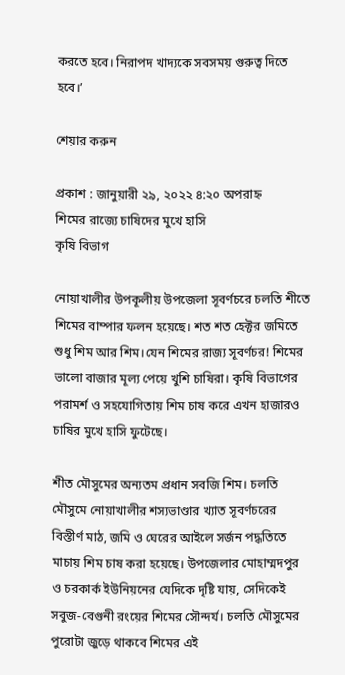করতে হবে। নিরাপদ খাদ্যকে সবসময় গুরুত্ব দিতে হবে।’

শেয়ার করুন

প্রকাশ : জানুয়ারী ২৯, ২০২২ ৪:২০ অপরাহ্ন
শিমের রাজ্যে চাষিদের মুখে হাসি
কৃষি বিভাগ

নোয়াখালীর উপকূলীয় উপজেলা সূবর্ণচরে চলতি শীতে শিমের বাম্পার ফলন হয়েছে। শত শত হেক্টর জমিতে শুধু শিম আর শিম।যেন শিমের রাজ্য সূবর্ণচর! শিমের ভালো বাজার মূল্য পেয়ে খুশি চাষিরা। কৃষি বিভাগের পরামর্শ ও সহযোগিতায় শিম চাষ করে এখন হাজারও চাষির মুখে হাসি ফুটেছে।

শীত মৌসুমের অন্যতম প্রধান সবজি শিম। চলতি মৌসুমে নোয়াখালীর শস্যভাণ্ডার খ্যাত সূবর্ণচরের বিস্তীর্ণ মাঠ, জমি ও ঘেরের আইলে সর্জন পদ্ধতিতে মাচায় শিম চাষ করা হয়েছে। উপজেলার মোহাম্মদপুর ও চরকার্ক ইউনিয়নের যেদিকে দৃষ্টি যায়, সেদিকেই সবুজ-বেগুনী রংয়ের শিমের সৌন্দর্য। চলতি মৌসুমের পুরোটা জুড়ে থাকবে শিমের এই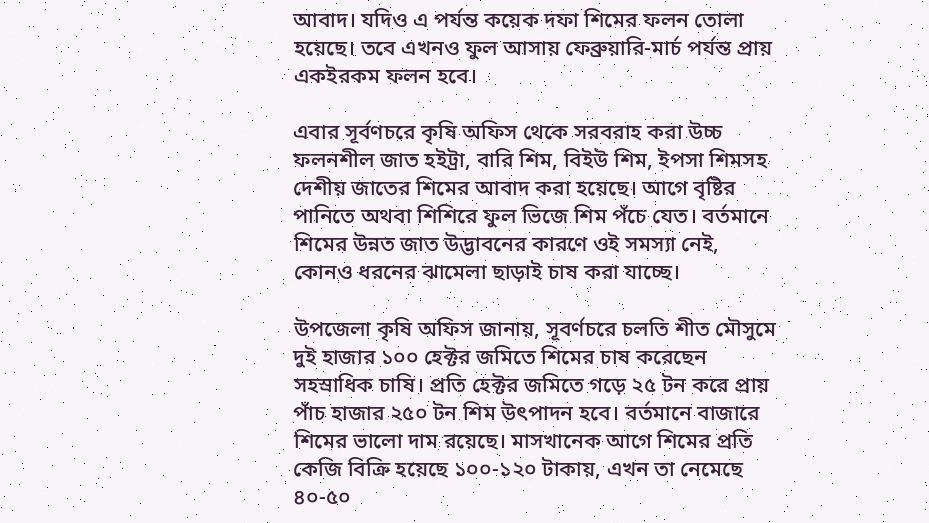আবাদ। যদিও এ পর্যন্ত কয়েক দফা শিমের ফলন তোলা হয়েছে। তবে এখনও ফুল আসায় ফেব্রুয়ারি-মার্চ পর্যন্ত প্রায় একইরকম ফলন হবে।

এবার সূর্বণচরে কৃষি অফিস থেকে সরবরাহ করা উচ্চ ফলনশীল জাত হইট্রা, বারি শিম, বিইউ শিম, ইপসা শিমসহ দেশীয় জাতের শিমের আবাদ করা হয়েছে। আগে বৃষ্টির পানিতে অথবা শিশিরে ফুল ভিজে শিম পঁচে যেত। বর্তমানে শিমের উন্নত জাত উদ্ভাবনের কারণে ওই সমস্যা নেই, কোনও ধরনের ঝামেলা ছাড়াই চাষ করা যাচ্ছে।

উপজেলা কৃষি অফিস জানায়, সূবর্ণচরে চলতি শীত মৌসুমে দুই হাজার ১০০ হেক্টর জমিতে শিমের চাষ করেছেন সহস্রাধিক চাষি। প্রতি হেক্টর জমিতে গড়ে ২৫ টন করে প্রায় পাঁচ হাজার ২৫০ টন শিম উৎপাদন হবে। বর্তমানে বাজারে শিমের ভালো দাম রয়েছে। মাসখানেক আগে শিমের প্রতি কেজি বিক্রি হয়েছে ১০০-১২০ টাকায়, এখন তা নেমেছে ৪০-৫০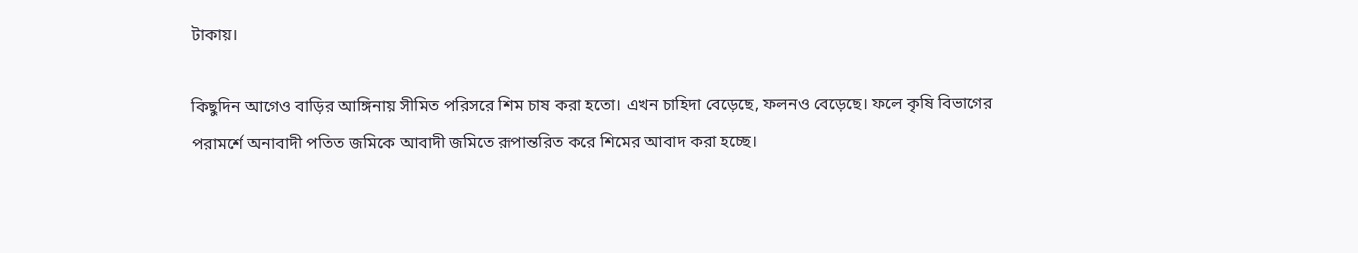টাকায়।

কিছুদিন আগেও বাড়ির আঙ্গিনায় সীমিত পরিসরে শিম চাষ করা হতো। এখন চাহিদা বেড়েছে, ফলনও বেড়েছে। ফলে কৃষি বিভাগের পরামর্শে অনাবাদী পতিত জমিকে আবাদী জমিতে রূপান্তরিত করে শিমের আবাদ করা হচ্ছে।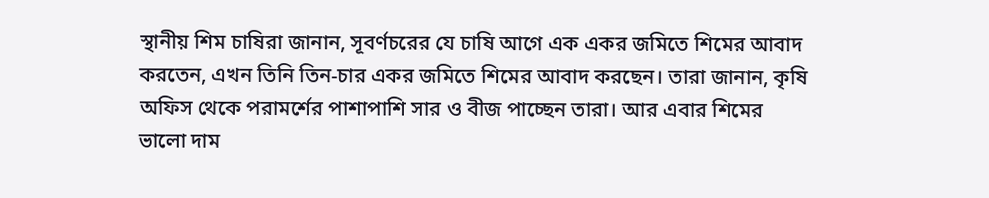স্থানীয় শিম চাষিরা জানান, সূবর্ণচরের যে চাষি আগে এক একর জমিতে শিমের আবাদ করতেন, এখন তিনি তিন-চার একর জমিতে শিমের আবাদ করছেন। তারা জানান, কৃষি অফিস থেকে পরামর্শের পাশাপাশি সার ও বীজ পাচ্ছেন তারা। আর এবার শিমের ভালো দাম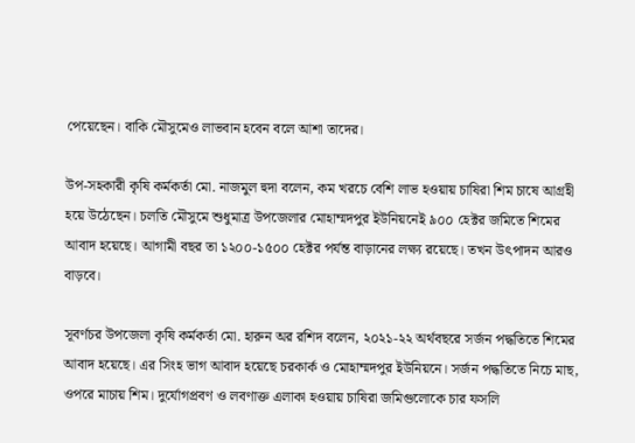পেয়েছেন। বাকি মৌসুমেও লাভবান হবেন বলে আশা তাদের।

উপ-সহকারী কৃষি কর্মকর্তা মো. নাজমুল হুদা বলেন, কম খরচে বেশি লাভ হওয়ায় চাষিরা শিম চাষে আগ্রহী হয়ে উঠেছেন। চলতি মৌসুমে শুধুমাত্র উপজেলার মোহাম্মদপুর ইউনিয়নেই ৯০০ হেক্টর জমিতে শিমের আবাদ হয়েছে। আগামী বছর তা ১২০০-১৫০০ হেক্টর পর্যন্ত বাড়ানের লক্ষ্য রয়েছে। তখন উৎপাদন আরও বাড়বে।

সূবর্ণচর উপজেলা কৃষি কর্মকর্তা মো. হারুন অর রশিদ বলেন, ২০২১-২২ অর্থবছরে সর্জন পদ্ধতিতে শিমের আবাদ হয়েছে। এর সিংহ ভাগ আবাদ হয়েছে চরকার্ক ও মোহাম্মদপুর ইউনিয়নে। সর্জন পদ্ধতিতে নিচে মাছ, ওপরে মাচায় শিম। দুর্যোগপ্রবণ ও লবণাক্ত এলাকা হওয়ায় চাষিরা জমিগুলোকে চার ফসলি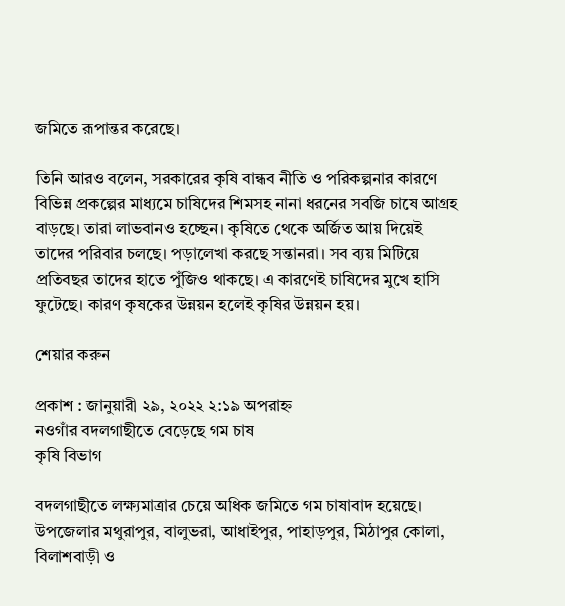জমিতে রূপান্তর করেছে।

তিনি আরও বলেন, সরকারের কৃষি বান্ধব নীতি ও পরিকল্পনার কারণে বিভিন্ন প্রকল্পের মাধ্যমে চাষিদের শিমসহ নানা ধরনের সবজি চাষে আগ্রহ বাড়ছে। তারা লাভবানও হচ্ছেন। কৃষিতে থেকে অর্জিত আয় দিয়েই তাদের পরিবার চলছে। পড়ালেখা করছে সন্তানরা। সব ব্যয় মিটিয়ে প্রতিবছর তাদের হাতে পুঁজিও থাকছে। এ কারণেই চাষিদের মুখে হাসি ফুটেছে। কারণ কৃষকের উন্নয়ন হলেই কৃষির উন্নয়ন হয়।

শেয়ার করুন

প্রকাশ : জানুয়ারী ২৯, ২০২২ ২:১৯ অপরাহ্ন
নওগাঁর বদলগাছীতে বেড়েছে গম চাষ
কৃষি বিভাগ

বদলগাছীতে লক্ষ্যমাত্রার চেয়ে অধিক জমিতে গম চাষাবাদ হয়েছে। উপজেলার মথুরাপুর, বালুভরা, আধাইপুর, পাহাড়পুর, মিঠাপুর কোলা, বিলাশবাড়ী ও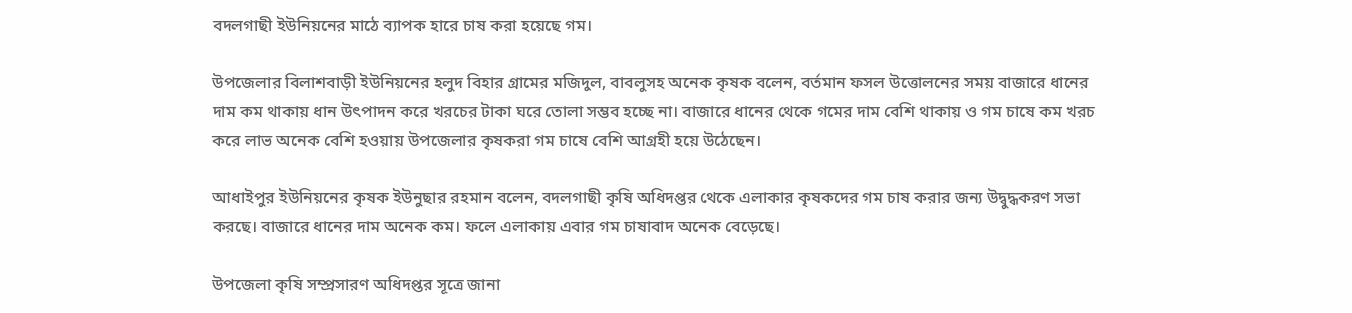বদলগাছী ইউনিয়নের মাঠে ব্যাপক হারে চাষ করা হয়েছে গম।

উপজেলার বিলাশবাড়ী ইউনিয়নের হলুদ বিহার গ্রামের মজিদুল, বাবলুসহ অনেক কৃষক বলেন, বর্তমান ফসল উত্তোলনের সময় বাজারে ধানের দাম কম থাকায় ধান উৎপাদন করে খরচের টাকা ঘরে তোলা সম্ভব হচ্ছে না। বাজারে ধানের থেকে গমের দাম বেশি থাকায় ও গম চাষে কম খরচ করে লাভ অনেক বেশি হওয়ায় উপজেলার কৃষকরা গম চাষে বেশি আগ্রহী হয়ে উঠেছেন।

আধাইপুর ইউনিয়নের কৃষক ইউনুছার রহমান বলেন, বদলগাছী কৃষি অধিদপ্তর থেকে এলাকার কৃষকদের গম চাষ করার জন্য উদ্বুদ্ধকরণ সভা করছে। বাজারে ধানের দাম অনেক কম। ফলে এলাকায় এবার গম চাষাবাদ অনেক বেড়েছে।

উপজেলা কৃষি সম্প্রসারণ অধিদপ্তর সূত্রে জানা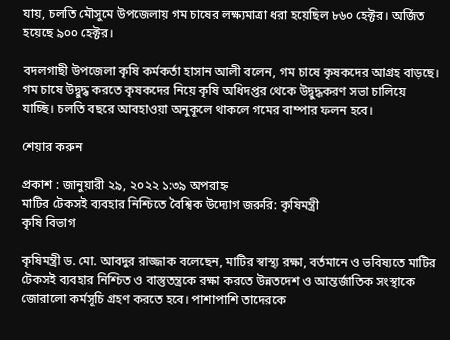যায়, চলতি মৌসুমে উপজেলায় গম চাষের লক্ষ্যমাত্রা ধরা হয়েছিল ৮৬০ হেক্টর। অর্জিত হয়েছে ৯০০ হেক্টর।

বদলগাছী উপজেলা কৃষি কর্মকর্তা হাসান আলী বলেন, গম চাষে কৃষকদের আগ্রহ বাড়ছে। গম চাষে উদ্বুদ্ধ করতে কৃষকদের নিয়ে কৃষি অধিদপ্তর থেকে উদ্বুদ্ধকরণ সভা চালিয়ে যাচ্ছি। চলতি বছরে আবহাওয়া অনুকূলে থাকলে গমের বাম্পার ফলন হবে।

শেয়ার করুন

প্রকাশ : জানুয়ারী ২৯, ২০২২ ১:৩৯ অপরাহ্ন
মাটির টেকসই ব্যবহার নিশ্চিতে বৈশ্বিক উদ্যোগ জরুরি: কৃষিমন্ত্রী
কৃষি বিভাগ

কৃষিমন্ত্রী ড. মো. আবদুর রাজ্জাক বলেছেন, মাটির স্বাস্থ্য রক্ষা, বর্তমানে ও ভবিষ্যতে মাটির টেকসই ব্যবহার নিশ্চিত ও বাস্তুতন্ত্রকে রক্ষা করতে উন্নতদেশ ও আন্তর্জাতিক সংস্থাকে জোরালো কর্মসূচি গ্রহণ করতে হবে। পাশাপাশি তাদেরকে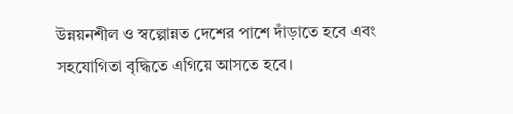উন্নয়নশীল ও স্বল্পোন্নত দেশের পাশে দাঁড়াতে হবে এবং সহযোগিতা বৃদ্ধিতে এগিয়ে আসতে হবে।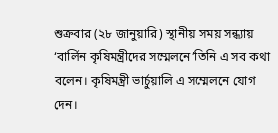শুক্রবার (২৮ জানুয়ারি) স্থানীয় সময় সন্ধ্যায় ‘বার্লিন কৃষিমন্ত্রীদের সম্মেলনে’তিনি এ সব কথা বলেন। কৃষিমন্ত্রী ভার্চুয়ালি এ সম্মেলনে যোগ দেন।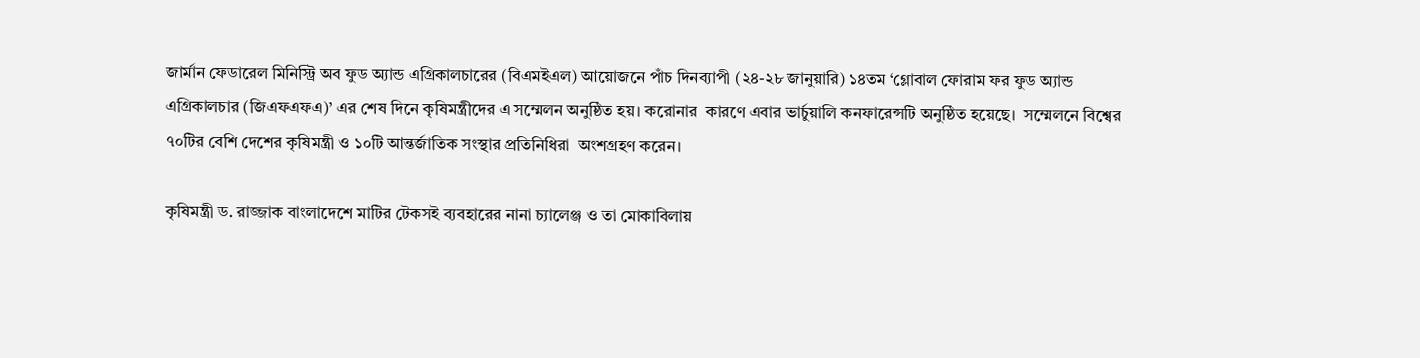জার্মান ফেডারেল মিনিস্ট্রি অব ফুড অ্যান্ড এগ্রিকালচারের (বিএমইএল) আয়োজনে পাঁচ দিনব্যাপী (২৪-২৮ জানুয়ারি) ১৪তম ‘গ্লোবাল ফোরাম ফর ফুড অ্যান্ড এগ্রিকালচার (জিএফএফএ)’ এর শেষ দিনে কৃষিমন্ত্রীদের এ সম্মেলন অনুষ্ঠিত হয়। করোনার  কারণে এবার ভার্চুয়ালি কনফারেন্সটি অনুষ্ঠিত হয়েছে।  সম্মেলনে বিশ্বের ৭০টির বেশি দেশের কৃষিমন্ত্রী ও ১০টি আন্তর্জাতিক সংস্থার প্রতিনিধিরা  অংশগ্রহণ করেন।

কৃষিমন্ত্রী ড. রাজ্জাক বাংলাদেশে মাটির টেকসই ব্যবহারের নানা চ্যালেঞ্জ ও তা মোকাবিলায়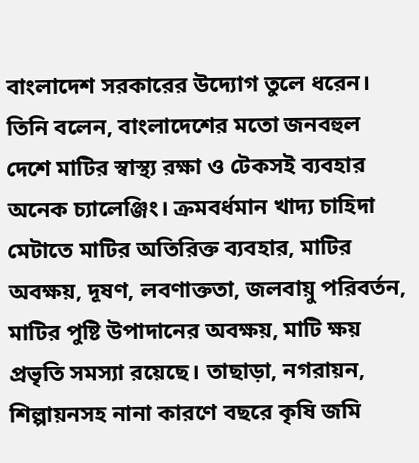বাংলাদেশ সরকারের উদ্যোগ তুলে ধরেন। তিনি বলেন, বাংলাদেশের মতো জনবহুল দেশে মাটির স্বাস্থ্য রক্ষা ও টেকসই ব্যবহার অনেক চ্যালেঞ্জিং। ক্রমবর্ধমান খাদ্য চাহিদা মেটাতে মাটির অতিরিক্ত ব্যবহার, মাটির অবক্ষয়, দূষণ, লবণাক্ততা, জলবায়ু পরিবর্তন, মাটির পুষ্টি উপাদানের অবক্ষয়, মাটি ক্ষয় প্রভৃতি সমস্যা রয়েছে। তাছাড়া, নগরায়ন, শিল্পায়নসহ নানা কারণে বছরে কৃষি জমি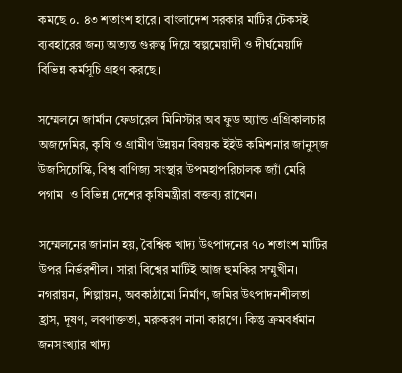কমছে ০. ৪৩ শতাংশ হারে। বাংলাদেশ সরকার মাটির টেকসই ব্যবহারের জন্য অত্যন্ত গুরুত্ব দিয়ে স্বল্পমেয়াদী ও দীর্ঘমেয়াদি বিভিন্ন কর্মসূচি গ্রহণ করছে।

সম্মেলনে জার্মান ফেডারেল মিনিস্টার অব ফুড অ্যান্ড এগ্রিকালচার অজদেমির, কৃষি ও গ্রামীণ উন্নয়ন বিষয়ক ইইউ কমিশনার জানুস্জ উজসিচোস্কি, বিশ্ব বাণিজ্য সংস্থার উপমহাপরিচালক জ্যাঁ মেরি পগাম  ও বিভিন্ন দেশের কৃষিমন্ত্রীরা বক্তব্য রাখেন।

সম্মেলনের জানান হয়, বৈশ্বিক খাদ্য উৎপাদনের ৭০ শতাংশ মাটির উপর নির্ভরশীল। সারা বিশ্বের মাটিই আজ হুমকির সম্মুখীন। নগরায়ন, শিল্পায়ন, অবকাঠামো নির্মাণ, জমির উৎপাদনশীলতা হ্রাস, দূষণ, লবণাক্ততা, মরুকরণ নানা কারণে। কিন্তু ক্রমবর্ধমান জনসংখ্যার খাদ্য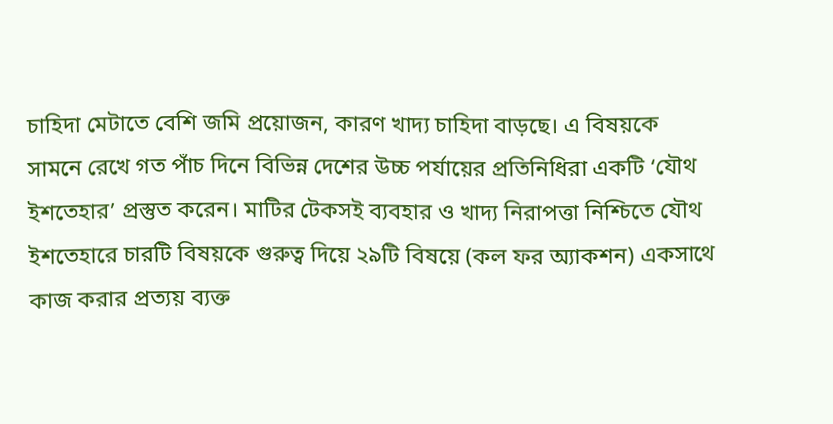চাহিদা মেটাতে বেশি জমি প্রয়োজন, কারণ খাদ্য চাহিদা বাড়ছে। এ বিষয়কে সামনে রেখে গত পাঁচ দিনে বিভিন্ন দেশের উচ্চ পর্যায়ের প্রতিনিধিরা একটি ‘যৌথ ইশতেহার’ প্রস্তুত করেন। মাটির টেকসই ব্যবহার ও খাদ্য নিরাপত্তা নিশ্চিতে যৌথ ইশতেহারে চারটি বিষয়কে গুরুত্ব দিয়ে ২৯টি বিষয়ে (কল ফর অ্যাকশন) একসাথে কাজ করার প্রত্যয় ব্যক্ত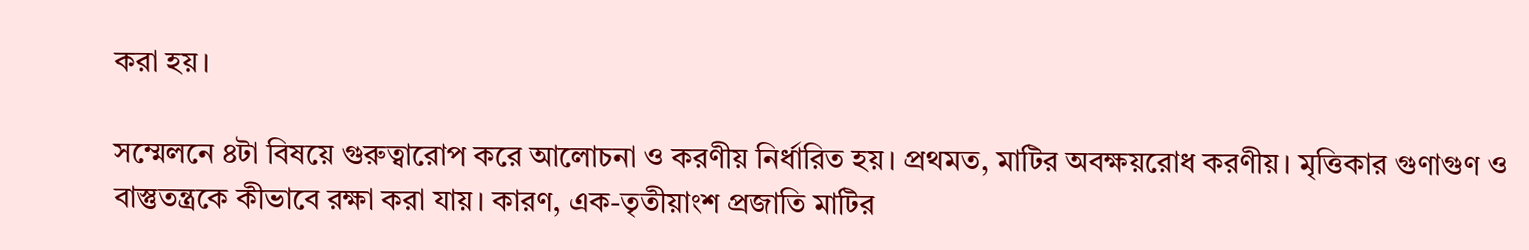করা হয়।

সম্মেলনে ৪টা বিষয়ে গুরুত্বারোপ করে আলোচনা ও করণীয় নির্ধারিত হয়। প্রথমত, মাটির অবক্ষয়রোধ করণীয়। মৃত্তিকার গুণাগুণ ও বাস্তুতন্ত্রকে কীভাবে রক্ষা করা যায়। কারণ, এক-তৃতীয়াংশ প্রজাতি মাটির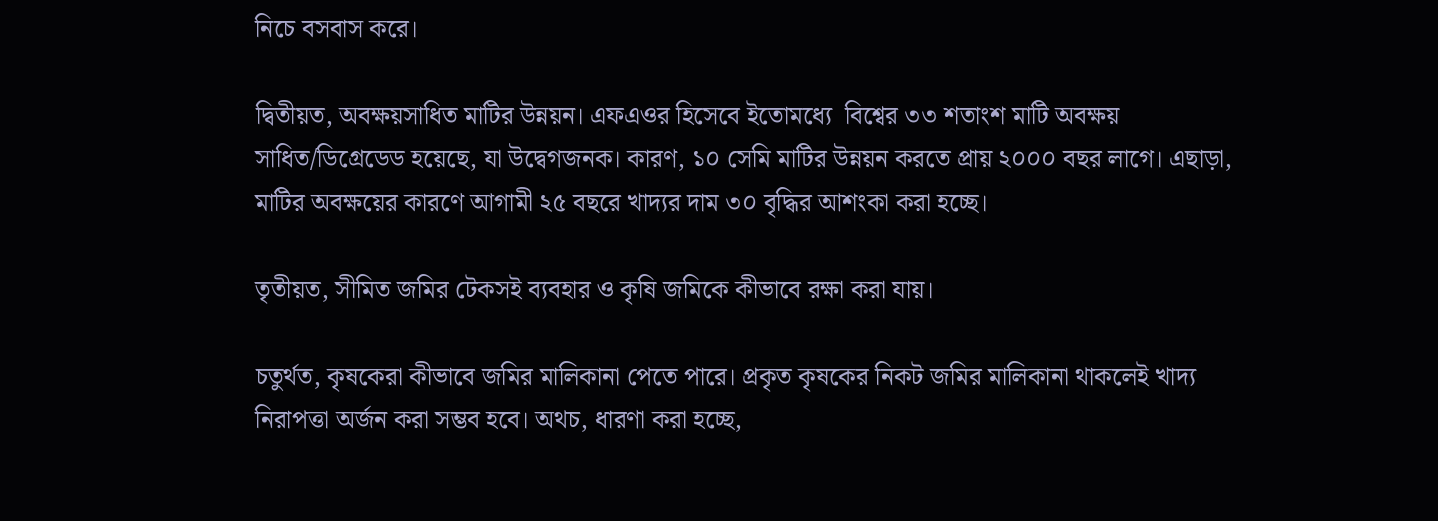নিচে বসবাস করে।

দ্বিতীয়ত, অবক্ষয়সাধিত মাটির উন্নয়ন। এফএওর হিসেবে ইতোমধ্যে  বিশ্বের ৩৩ শতাংশ মাটি অবক্ষয় সাধিত/ডিগ্রেডেড হয়েছে, যা উদ্বেগজনক। কারণ, ১০ সেমি মাটির উন্নয়ন করতে প্রায় ২০০০ বছর লাগে। এছাড়া, মাটির অবক্ষয়ের কারণে আগামী ২৫ বছরে খাদ্যর দাম ৩০ বৃদ্ধির আশংকা করা হচ্ছে।

তৃতীয়ত, সীমিত জমির টেকসই ব্যবহার ও কৃষি জমিকে কীভাবে রক্ষা করা যায়।

চতুর্থত, কৃষকেরা কীভাবে জমির মালিকানা পেতে পারে। প্রকৃত কৃষকের নিকট জমির মালিকানা থাকলেই খাদ্য নিরাপত্তা অর্জন করা সম্ভব হবে। অথচ, ধারণা করা হচ্ছে,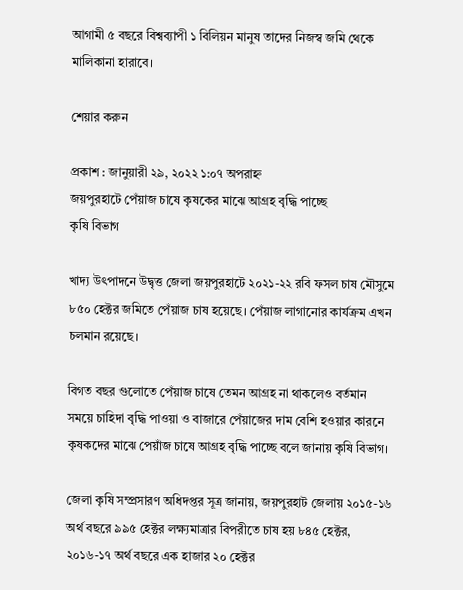আগামী ৫ বছরে বিশ্বব্যাপী ১ বিলিয়ন মানুষ তাদের নিজস্ব জমি থেকে মালিকানা হারাবে।

শেয়ার করুন

প্রকাশ : জানুয়ারী ২৯, ২০২২ ১:০৭ অপরাহ্ন
জয়পুরহাটে পেঁয়াজ চাষে কৃষকের মাঝে আগ্রহ বৃদ্ধি পাচ্ছে
কৃষি বিভাগ

খাদ্য উৎপাদনে উদ্বৃত্ত জেলা জয়পুরহাটে ২০২১-২২ রবি ফসল চাষ মৌসুমে ৮৫০ হেক্টর জমিতে পেঁয়াজ চাষ হয়েছে। পেঁয়াজ লাগানোর কার্যক্রম এখন চলমান রয়েছে।

বিগত বছর গুলোতে পেঁয়াজ চাষে তেমন আগ্রহ না থাকলেও বর্তমান সময়ে চাহিদা বৃদ্ধি পাওয়া ও বাজারে পেঁয়াজের দাম বেশি হওয়ার কারনে কৃষকদের মাঝে পেয়াঁজ চাষে আগ্রহ বৃদ্ধি পাচ্ছে বলে জানায় কৃষি বিভাগ।

জেলা কৃষি সম্প্রসারণ অধিদপ্তর সূত্র জানায়, জয়পুরহাট জেলায় ২০১৫-১৬ অর্থ বছরে ৯৯৫ হেক্টর লক্ষ্যমাত্রার বিপরীতে চাষ হয় ৮৪৫ হেক্টর, ২০১৬-১৭ অর্থ বছরে এক হাজার ২০ হেক্টর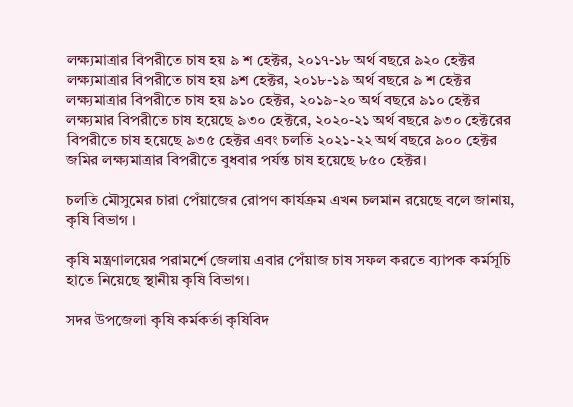লক্ষ্যমাত্রার বিপরীতে চাষ হয় ৯ শ হেক্টর, ২০১৭-১৮ অর্থ বছরে ৯২০ হেক্টর লক্ষ্যমাত্রার বিপরীতে চাষ হয় ৯শ হেক্টর, ২০১৮-১৯ অর্থ বছরে ৯ শ হেক্টর লক্ষ্যমাত্রার বিপরীতে চাষ হয় ৯১০ হেক্টর, ২০১৯-২০ অর্থ বছরে ৯১০ হেক্টর লক্ষ্যমার বিপরীতে চাষ হয়েছে ৯৩০ হেক্টরে, ২০২০-২১ অর্থ বছরে ৯৩০ হেক্টরের বিপরীতে চাষ হয়েছে ৯৩৫ হেক্টর এবং চলতি ২০২১-২২ অর্থ বছরে ৯০০ হেক্টর জমির লক্ষ্যমাত্রার বিপরীতে বুধবার পর্যন্ত চাষ হয়েছে ৮৫০ হেক্টর।

চলতি মৌসুমের চারা পেঁয়াজের রোপণ কার্যক্রম এখন চলমান রয়েছে বলে জানায়, কৃষি বিভাগ ।

কৃষি মন্ত্রণালয়ের পরামর্শে জেলায় এবার পেঁয়াজ চাষ সফল করতে ব্যাপক কর্মসূচি হাতে নিয়েছে স্থানীয় কৃষি বিভাগ।

সদর উপজেলা কৃষি কর্মকর্তা কৃষিবিদ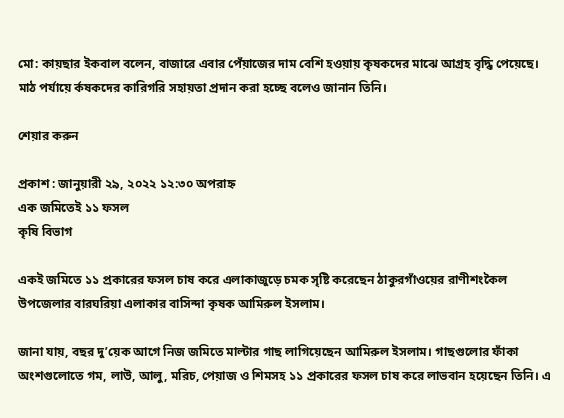মো: কায়ছার ইকবাল বলেন, বাজারে এবার পেঁয়াজের দাম বেশি হওয়ায় কৃষকদের মাঝে আগ্রহ বৃদ্ধি পেয়েছে। মাঠ পর্যায়ে র্কষকদের কারিগরি সহায়তা প্রদান করা হচ্ছে বলেও জানান তিনি।

শেয়ার করুন

প্রকাশ : জানুয়ারী ২৯, ২০২২ ১২:৩০ অপরাহ্ন
এক জমিতেই ১১ ফসল
কৃষি বিভাগ

একই জমিতে ১১ প্রকারের ফসল চাষ করে এলাকাজুড়ে চমক সৃষ্টি করেছেন ঠাকুরগাঁওয়ের রাণীশংকৈল উপজেলার বারঘরিয়া এলাকার বাসিন্দা কৃষক আমিরুল ইসলাম।

জানা যায়, বছর দু’য়েক আগে নিজ জমিতে মাল্টার গাছ লাগিয়েছেন আমিরুল ইসলাম। গাছগুলোর ফাঁকা অংশগুলোতে গম, লাউ, আলু, মরিচ, পেয়াজ ও শিমসহ ১১ প্রকারের ফসল চাষ করে লাভবান হয়েছেন তিনি। এ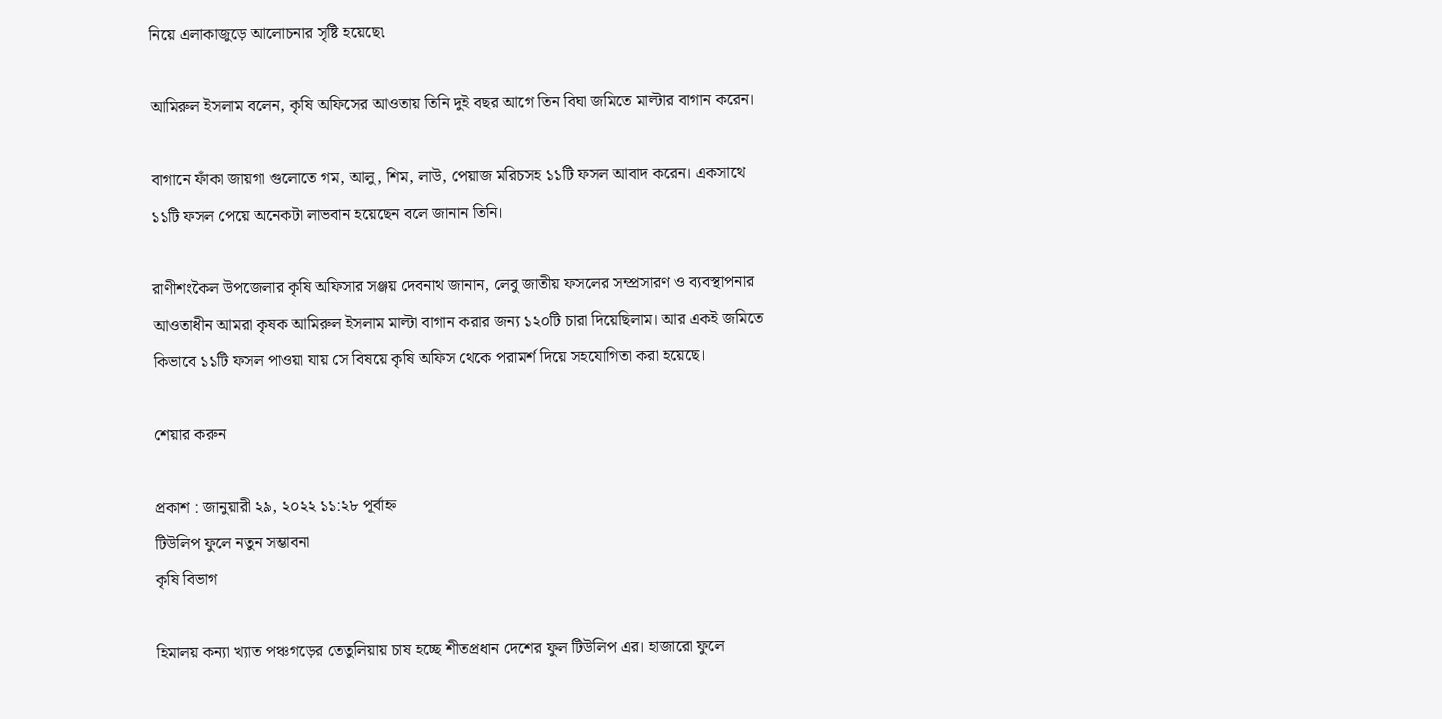নিয়ে এলাকাজুড়ে আলোচনার সৃষ্টি হয়েছে৷

আমিরুল ইসলাম বলেন, কৃষি অফিসের আওতায় তিনি দুই বছর আগে তিন বিঘা জমিতে মাল্টার বাগান করেন।

বাগানে ফাঁকা জায়গা গুলোতে গম, আলু, শিম, লাউ, পেয়াজ মরিচসহ ১১টি ফসল আবাদ করেন। একসাথে ১১টি ফসল পেয়ে অনেকটা লাভবান হয়েছেন বলে জানান তিনি।

রাণীশংকৈল উপজেলার কৃষি অফিসার সঞ্জয় দেবনাথ জানান, লেবু জাতীয় ফসলের সম্প্রসারণ ও ব্যবস্থাপনার আওতাধীন আমরা কৃষক আমিরুল ইসলাম মাল্টা বাগান করার জন্য ১২০টি চারা দিয়েছিলাম। আর একই জমিতে কিভাবে ১১টি ফসল পাওয়া যায় সে বিষয়ে কৃষি অফিস থেকে পরামর্শ দিয়ে সহযোগিতা করা হয়েছে।

শেয়ার করুন

প্রকাশ : জানুয়ারী ২৯, ২০২২ ১১:২৮ পূর্বাহ্ন
টিউলিপ ফুলে নতুন সম্ভাবনা
কৃষি বিভাগ

হিমালয় কন্যা খ্যাত পঞ্চগড়ের তেতুলিয়ায় চাষ হচ্ছে শীতপ্রধান দেশের ফুল টিউলিপ এর। হাজারো ফুলে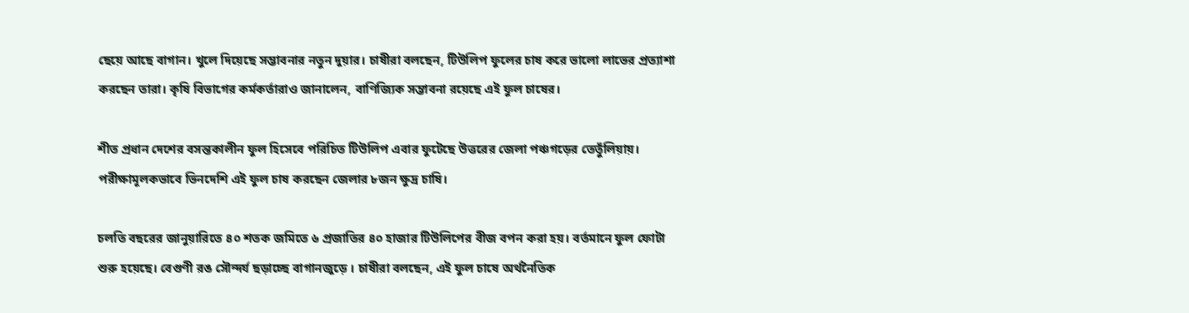ছেয়ে আছে বাগান। খুলে দিয়েছে সম্ভাবনার নতুন দুয়ার। চাষীরা বলছেন, টিউলিপ ফুলের চাষ করে ভালো লাভের প্রত্যাশা করছেন তারা। কৃষি বিভাগের কর্মকর্তারাও জানালেন, বাণিজ্যিক সম্ভাবনা রয়েছে এই ফুল চাষের।

শীত প্রধান দেশের বসন্তকালীন ফুল হিসেবে পরিচিত টিউলিপ এবার ফুটেছে উত্তরের জেলা পঞ্চগড়ের তেতুঁলিয়ায়। পরীক্ষামূলকভাবে ভিনদেশি এই ফুল চাষ করছেন জেলার ৮জন ক্ষুদ্র চাষি।

চলতি বছরের জানুয়ারিতে ৪০ শতক জমিতে ৬ প্রজাতির ৪০ হাজার টিউলিপের বীজ বপন করা হয়। বর্তমানে ফুল ফোটা শুরু হয়েছে। বেগুণী রঙ সৌন্দর্য ছড়াচ্ছে বাগানজুড়ে । চাষীরা বলছেন, এই ফুল চাষে অর্থনৈতিক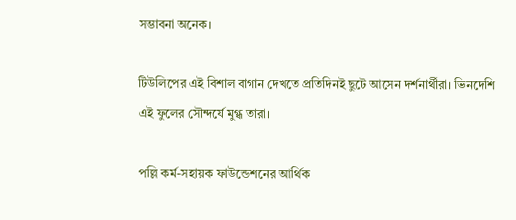সম্ভাবনা অনেক।

টিউলিপের এই বিশাল বাগান দেখতে প্রতিদিনই ছুটে আসেন দর্শনার্থীরা। ভিনদেশি এই ফুলের সৌন্দর্যে মুগ্ধ তারা।

পল্লি কর্ম-সহায়ক ফাউন্ডেশনের আর্থিক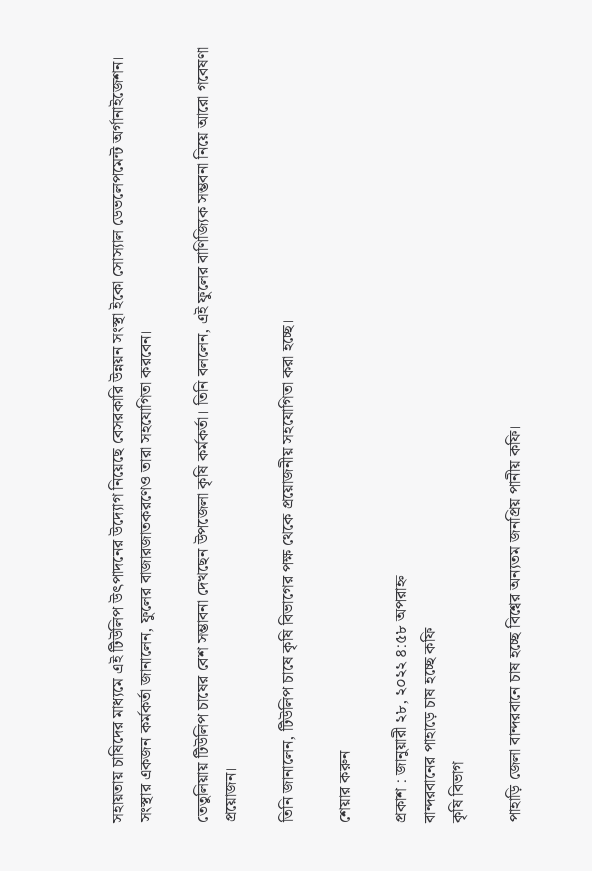সহায়তায় চাষিদের মাধ্যমে এই টিউলিপ উৎপাদনের উদ্যোগ নিয়েছে বেসরকারি উন্নয়ন সংস্থা ইকো সোস্যাল ডেভলেপমেন্ট অর্গানাইজেশন। সংস্থার একজন কর্মকর্তা জানালেন, ফুলের বাজারজাতকরণেও তারা সহযোগিতা করবেন।

তেতুলিয়ায় টিউলিপ চাষের বেশ সম্ভাবনা দেখছেন উপজেলা কৃষি কর্মকর্তা। তিনি বললেন, এই ফুলের বাণিজ্যিক সম্ভবনা নিয়ে আরো গবেষণা প্রয়োজন।

তিনি জানালেন, টিউলিপ চাষে কৃষি বিভাগের পক্ষ থেকে প্রয়োজনীয় সহযোগিতা করা হচ্ছে।

শেয়ার করুন

প্রকাশ : জানুয়ারী ২৮, ২০২২ ৪:৫৮ অপরাহ্ন
বান্দরবানের পাহাড়ে চাষ হচ্ছে কফি
কৃষি বিভাগ

পাহাড়ি জেলা বান্দরবানে চাষ হচ্ছে বিশ্বের অন্যতম জনপ্রিয় পানীয় কফি।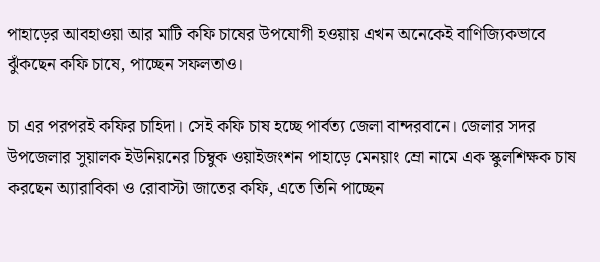পাহাড়ের আবহাওয়া আর মাটি কফি চাষের উপযোগী হওয়ায় এখন অনেকেই বাণিজ্যিকভাবে ঝুঁকছেন কফি চাষে, পাচ্ছেন সফলতাও।

চা এর পরপরই কফির চাহিদা। সেই কফি চাষ হচ্ছে পার্বত্য জেলা বান্দরবানে। জেলার সদর উপজেলার সুয়ালক ইউনিয়নের চিম্বুক ওয়াইজংশন পাহাড়ে মেনয়াং ম্রো নামে এক স্কুলশিক্ষক চাষ করছেন অ্যারাবিকা ও রোবাস্টা জাতের কফি, এতে তিনি পাচ্ছেন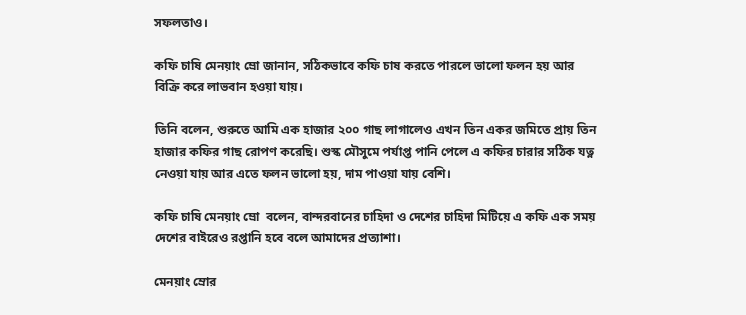সফলতাও।

কফি চাষি মেনয়াং ম্রো জানান, সঠিকভাবে কফি চাষ করতে পারলে ভালো ফলন হয় আর বিক্রি করে লাভবান হওয়া যায়।

তিনি বলেন, শুরুতে আমি এক হাজার ২০০ গাছ লাগালেও এখন তিন একর জমিতে প্রায় তিন হাজার কফির গাছ রোপণ করেছি। শুস্ক মৌসুমে পর্যাপ্ত পানি পেলে এ কফির চারার সঠিক যত্ন নেওয়া যায় আর এতে ফলন ভালো হয়, দাম পাওয়া যায় বেশি।

কফি চাষি মেনয়াং ম্রো  বলেন, বান্দরবানের চাহিদা ও দেশের চাহিদা মিটিয়ে এ কফি এক সময় দেশের বাইরেও রপ্তানি হবে বলে আমাদের প্রত্যাশা।

মেনয়াং ম্রোর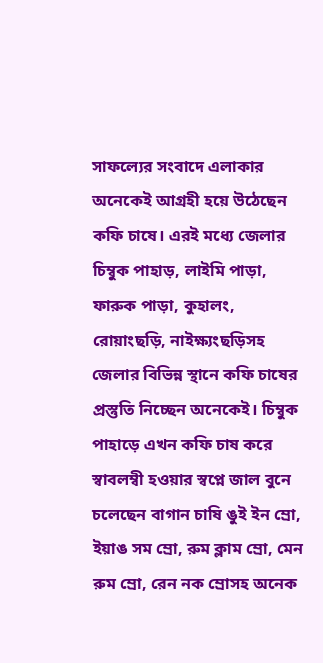সাফল্যের সংবাদে এলাকার অনেকেই আগ্রহী হয়ে উঠেছেন কফি চাষে। এরই মধ্যে জেলার চিম্বুক পাহাড়, লাইমি পাড়া, ফারুক পাড়া, কুহালং, রোয়াংছড়ি, নাইক্ষ্যংছড়িসহ জেলার বিভিন্ন স্থানে কফি চাষের প্রস্তুতি নিচ্ছেন অনেকেই। চিম্বুক পাহাড়ে এখন কফি চাষ করে স্বাবলম্বী হওয়ার স্বপ্নে জাল বুনে চলেছেন বাগান চাষি ঙুই ইন ম্রো, ইয়াঙ সম ম্রো, রুম ক্লাম ম্রো, মেন রুম ম্রো, রেন নক ম্রোসহ অনেক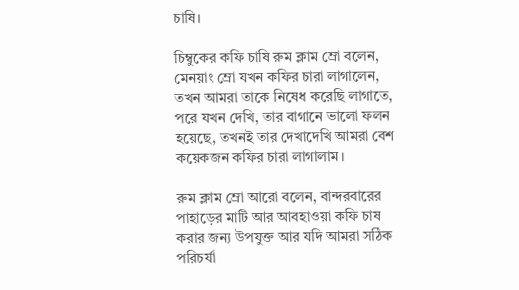চাষি।

চিম্বুকের কফি চাষি রুম ক্লাম ম্রো বলেন, মেনয়াং ম্রো যখন কফির চারা লাগালেন, তখন আমরা তাকে নিষেধ করেছি লাগাতে, পরে যখন দেখি, তার বাগানে ভালো ফলন হয়েছে, তখনই তার দেখাদেখি আমরা বেশ কয়েকজন কফির চারা লাগালাম।

রুম ক্লাম ম্রো আরো বলেন, বান্দরবারের পাহাড়ের মাটি আর আবহাওয়া কফি চাষ করার জন্য উপযুক্ত আর যদি আমরা সঠিক পরিচর্যা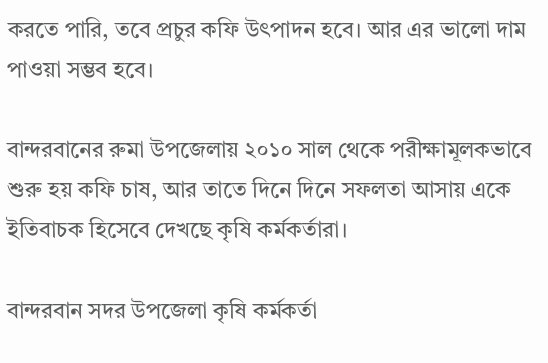করতে পারি, তবে প্রচুর কফি উৎপাদন হবে। আর এর ভালো দাম পাওয়া সম্ভব হবে।

বান্দরবানের রুমা উপজেলায় ২০১০ সাল থেকে পরীক্ষামূলকভাবে শুরু হয় কফি চাষ, আর তাতে দিনে দিনে সফলতা আসায় একে ইতিবাচক হিসেবে দেখছে কৃষি কর্মকর্তারা।

বান্দরবান সদর উপজেলা কৃষি কর্মকর্তা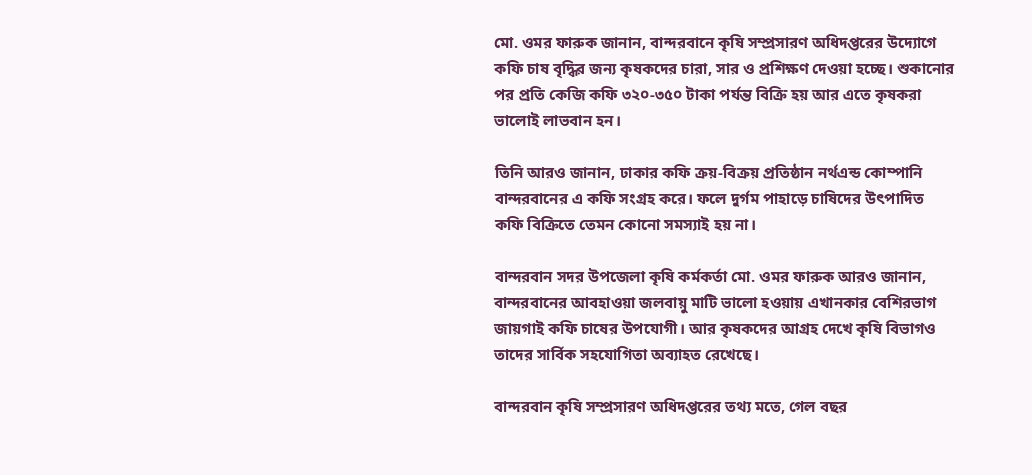মো. ওমর ফারুক জানান, বান্দরবানে কৃষি সম্প্রসারণ অধিদপ্তরের উদ্যোগে কফি চাষ বৃদ্ধির জন্য কৃষকদের চারা, সার ও প্রশিক্ষণ দেওয়া হচ্ছে। শুকানোর পর প্রতি কেজি কফি ৩২০-৩৫০ টাকা পর্যন্ত বিক্রি হয় আর এতে কৃষকরা ভালোই লাভবান হন।

তিনি আরও জানান, ঢাকার কফি ক্রয়-বিক্রয় প্রতিষ্ঠান নর্থএন্ড কোম্পানি বান্দরবানের এ কফি সংগ্রহ করে। ফলে দুর্গম পাহাড়ে চাষিদের উৎপাদিত কফি বিক্রিতে তেমন কোনো সমস্যাই হয় না।

বান্দরবান সদর উপজেলা কৃষি কর্মকর্তা মো. ওমর ফারুক আরও জানান, বান্দরবানের আবহাওয়া জলবায়ু মাটি ভালো হওয়ায় এখানকার বেশিরভাগ জায়গাই কফি চাষের উপযোগী। আর কৃষকদের আগ্রহ দেখে কৃষি বিভাগও তাদের সার্বিক সহযোগিতা অব্যাহত রেখেছে।

বান্দরবান কৃষি সম্প্রসারণ অধিদপ্তরের তথ্য মতে, গেল বছর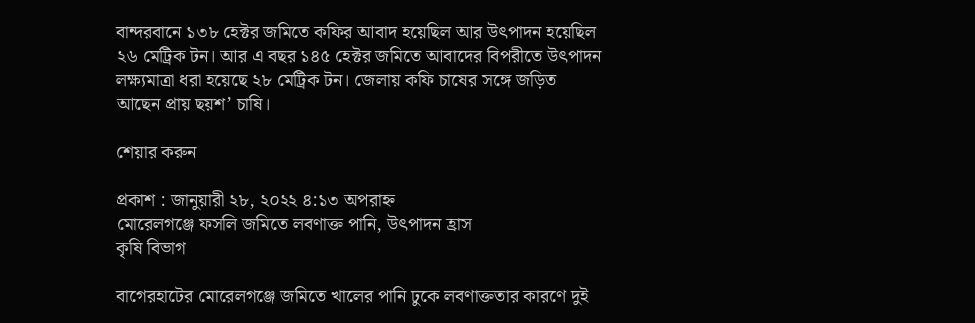বান্দরবানে ১৩৮ হেক্টর জমিতে কফির আবাদ হয়েছিল আর উৎপাদন হয়েছিল ২৬ মেট্রিক টন। আর এ বছর ১৪৫ হেক্টর জমিতে আবাদের বিপরীতে উৎপাদন লক্ষ্যমাত্রা ধরা হয়েছে ২৮ মেট্রিক টন। জেলায় কফি চাষের সঙ্গে জড়িত আছেন প্রায় ছয়শ’ চাষি।

শেয়ার করুন

প্রকাশ : জানুয়ারী ২৮, ২০২২ ৪:১৩ অপরাহ্ন
মোরেলগঞ্জে ফসলি জমিতে লবণাক্ত পানি, উৎপাদন হ্রাস
কৃষি বিভাগ

বাগেরহাটের মোরেলগঞ্জে জমিতে খালের পানি ঢুকে লবণাক্ততার কারণে দুই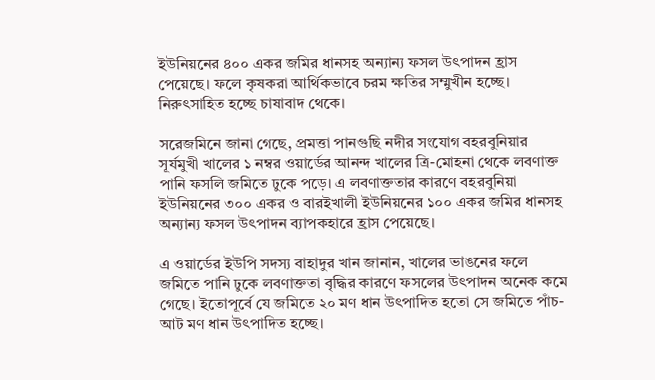ইউনিয়নের ৪০০ একর জমির ধানসহ অন্যান্য ফসল উৎপাদন হ্রাস পেয়েছে। ফলে কৃষকরা আর্থিকভাবে চরম ক্ষতির সম্মুখীন হচ্ছে। নিরুৎসাহিত হচ্ছে চাষাবাদ থেকে।

সরেজমিনে জানা গেছে, প্রমত্তা পানগুছি নদীর সংযোগ বহরবুনিয়ার সূর্যমুখী খালের ১ নম্বর ওয়ার্ডের আনন্দ খালের ত্রি-মোহনা থেকে লবণাক্ত পানি ফসলি জমিতে ঢুকে পড়ে। এ লবণাক্ততার কারণে বহরবুনিয়া ইউনিয়নের ৩০০ একর ও বারইখালী ইউনিয়নের ১০০ একর জমির ধানসহ অন্যান্য ফসল উৎপাদন ব্যাপকহারে হ্রাস পেয়েছে।

এ ওয়ার্ডের ইউপি সদস্য বাহাদুর খান জানান, খালের ভাঙনের ফলে জমিতে পানি ঢুকে লবণাক্ততা বৃদ্ধির কারণে ফসলের উৎপাদন অনেক কমে গেছে। ইতোপূর্বে যে জমিতে ২০ মণ ধান উৎপাদিত হতো সে জমিতে পাঁচ-আট মণ ধান উৎপাদিত হচ্ছে।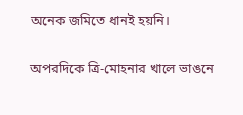অনেক জমিতে ধানই হয়নি।

অপরদিকে ত্রি-মোহনার খালে ভাঙনে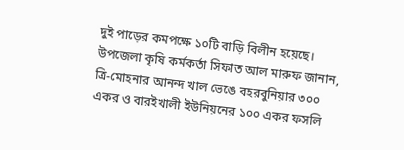দুই পাড়ের কমপক্ষে ১০টি বাড়ি বিলীন হয়েছে। উপজেলা কৃষি কর্মকর্তা সিফাত আল মারুফ জানান, ত্রি-মোহনার আনন্দ খাল ভেঙে বহরবুনিয়ার ৩০০ একর ও বারইখালী ইউনিয়নের ১০০ একর ফসলি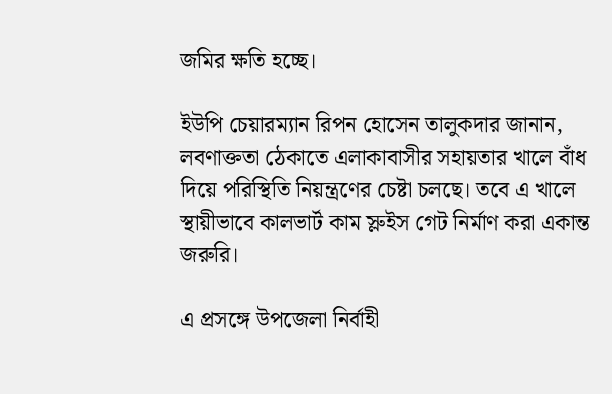জমির ক্ষতি হচ্ছে।

ইউপি চেয়ারম্যান রিপন হোসেন তালুকদার জানান, লবণাক্ততা ঠেকাতে এলাকাবাসীর সহায়তার খালে বাঁধ দিয়ে পরিস্থিতি নিয়ন্ত্রণের চেষ্টা চলছে। তবে এ খালে স্থায়ীভাবে কালভার্ট কাম স্লুইস গেট নির্মাণ করা একান্ত জরুরি।

এ প্রসঙ্গে উপজেলা নির্বাহী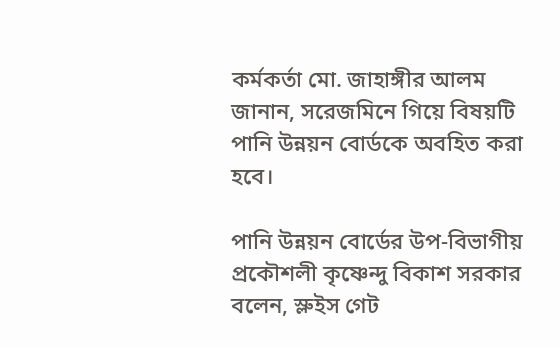কর্মকর্তা মো. জাহাঙ্গীর আলম জানান, সরেজমিনে গিয়ে বিষয়টি পানি উন্নয়ন বোর্ডকে অবহিত করা হবে।

পানি উন্নয়ন বোর্ডের উপ-বিভাগীয় প্রকৌশলী কৃষ্ণেন্দু বিকাশ সরকার বলেন, স্লুইস গেট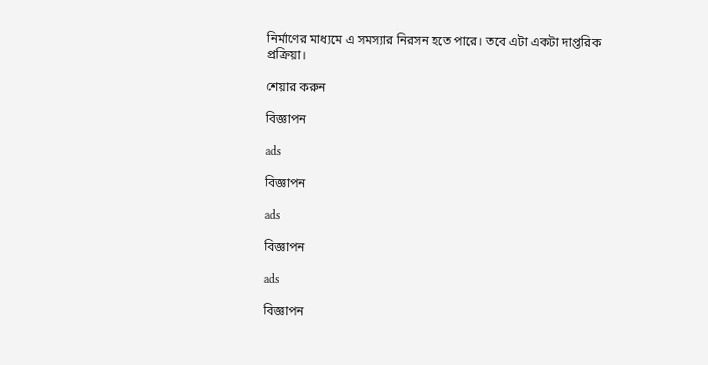নির্মাণের মাধ্যমে এ সমস্যার নিরসন হতে পারে। তবে এটা একটা দাপ্তরিক প্রক্রিয়া।

শেয়ার করুন

বিজ্ঞাপন

ads

বিজ্ঞাপন

ads

বিজ্ঞাপন

ads

বিজ্ঞাপন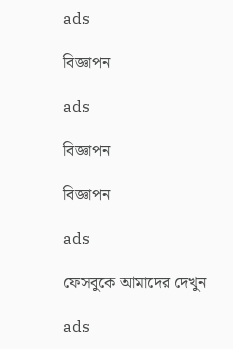ads

বিজ্ঞাপন

ads

বিজ্ঞাপন

বিজ্ঞাপন

ads

ফেসবুকে আমাদের দেখুন

ads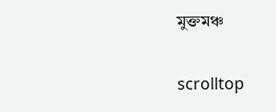মুক্তমঞ্চ

scrolltop